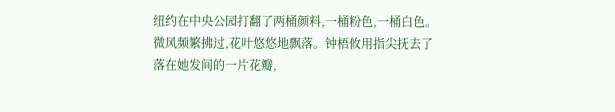纽约在中央公园打翻了两桶颜料,一桶粉色,一桶白色。微风频繁拂过,花叶悠悠地飘落。钟梧攸用指尖抚去了落在她发间的一片花瓣,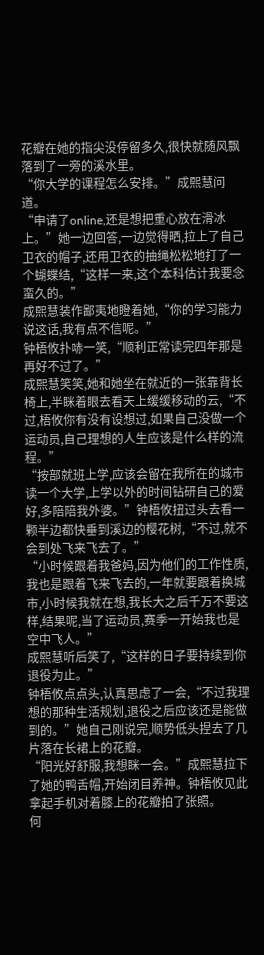花瓣在她的指尖没停留多久,很快就随风飘落到了一旁的溪水里。
“你大学的课程怎么安排。”成熙慧问道。
“申请了online,还是想把重心放在滑冰上。”她一边回答,一边觉得晒,拉上了自己卫衣的帽子,还用卫衣的抽绳松松地打了一个蝴蝶结,“这样一来,这个本科估计我要念蛮久的。”
成熙慧装作鄙夷地瞪着她,“你的学习能力说这话,我有点不信呢。”
钟梧攸扑哧一笑,“顺利正常读完四年那是再好不过了。”
成熙慧笑笑,她和她坐在就近的一张靠背长椅上,半眯着眼去看天上缓缓移动的云,“不过,梧攸你有没有设想过,如果自己没做一个运动员,自己理想的人生应该是什么样的流程。”
“按部就班上学,应该会留在我所在的城市读一个大学,上学以外的时间钻研自己的爱好,多陪陪我外婆。”钟梧攸扭过头去看一颗半边都快垂到溪边的樱花树,“不过,就不会到处飞来飞去了。”
“小时候跟着我爸妈,因为他们的工作性质,我也是跟着飞来飞去的,一年就要跟着换城市,小时候我就在想,我长大之后千万不要这样,结果呢,当了运动员,赛季一开始我也是空中飞人。”
成熙慧听后笑了,“这样的日子要持续到你退役为止。”
钟梧攸点点头,认真思虑了一会,“不过我理想的那种生活规划,退役之后应该还是能做到的。”她自己刚说完,顺势低头捏去了几片落在长裙上的花瓣。
“阳光好舒服,我想眯一会。”成熙慧拉下了她的鸭舌帽,开始闭目养神。钟梧攸见此拿起手机对着膝上的花瓣拍了张照。
何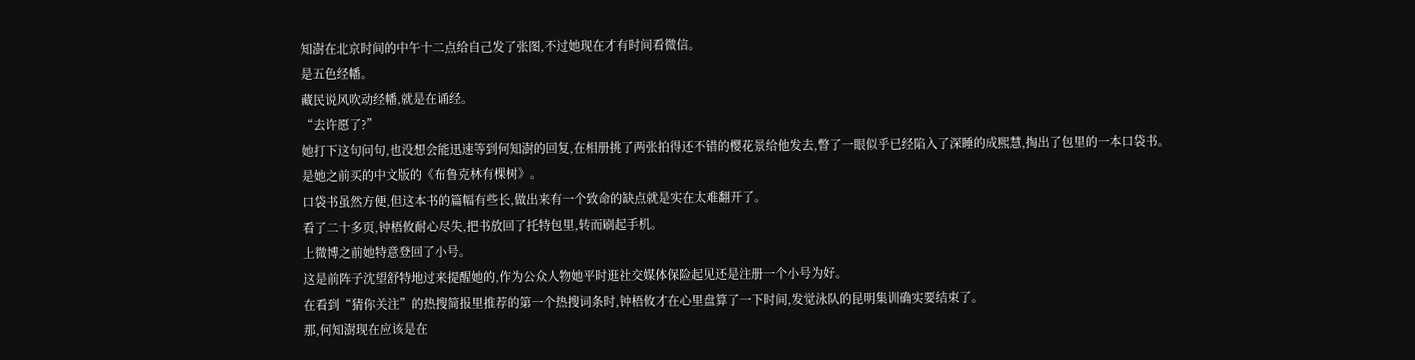知澍在北京时间的中午十二点给自己发了张图,不过她现在才有时间看微信。
是五色经幡。
藏民说风吹动经幡,就是在诵经。
“去许愿了?”
她打下这句问句,也没想会能迅速等到何知澍的回复,在相册挑了两张拍得还不错的樱花景给他发去,瞥了一眼似乎已经陷入了深睡的成熙慧,掏出了包里的一本口袋书。
是她之前买的中文版的《布鲁克林有棵树》。
口袋书虽然方便,但这本书的篇幅有些长,做出来有一个致命的缺点就是实在太难翻开了。
看了二十多页,钟梧攸耐心尽失,把书放回了托特包里,转而刷起手机。
上微博之前她特意登回了小号。
这是前阵子沈望舒特地过来提醒她的,作为公众人物她平时逛社交媒体保险起见还是注册一个小号为好。
在看到“猜你关注”的热搜简报里推荐的第一个热搜词条时,钟梧攸才在心里盘算了一下时间,发觉泳队的昆明集训确实要结束了。
那,何知澍现在应该是在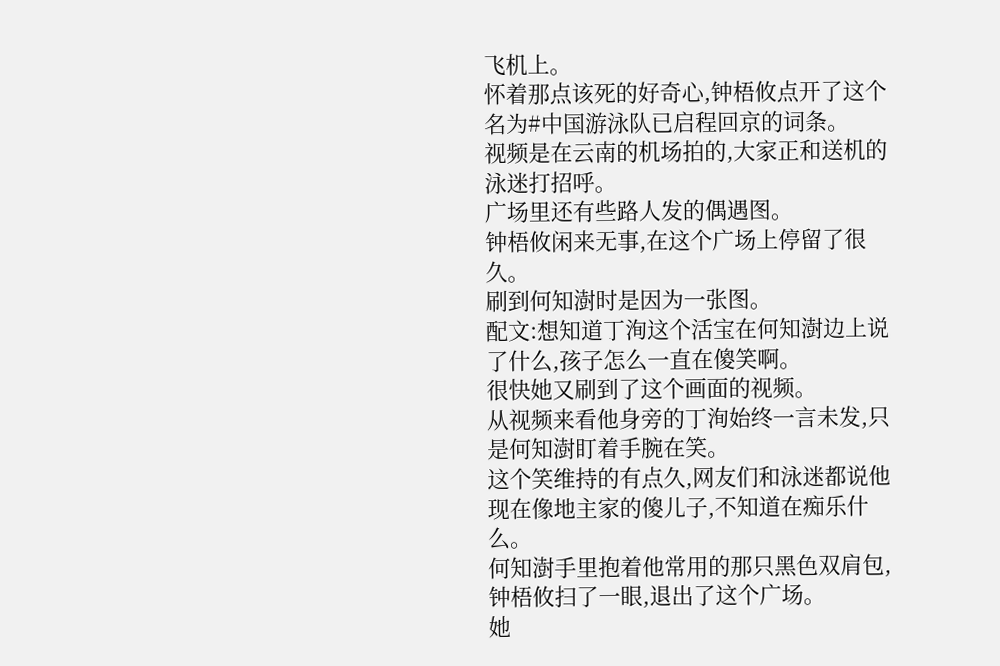飞机上。
怀着那点该死的好奇心,钟梧攸点开了这个名为#中国游泳队已启程回京的词条。
视频是在云南的机场拍的,大家正和送机的泳迷打招呼。
广场里还有些路人发的偶遇图。
钟梧攸闲来无事,在这个广场上停留了很久。
刷到何知澍时是因为一张图。
配文:想知道丁洵这个活宝在何知澍边上说了什么,孩子怎么一直在傻笑啊。
很快她又刷到了这个画面的视频。
从视频来看他身旁的丁洵始终一言未发,只是何知澍盯着手腕在笑。
这个笑维持的有点久,网友们和泳迷都说他现在像地主家的傻儿子,不知道在痴乐什么。
何知澍手里抱着他常用的那只黑色双肩包,钟梧攸扫了一眼,退出了这个广场。
她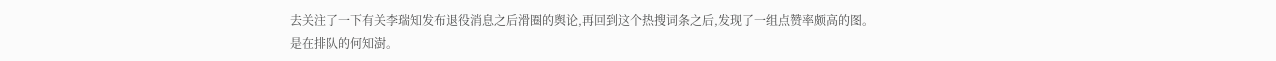去关注了一下有关李瑞知发布退役消息之后滑圈的舆论,再回到这个热搜词条之后,发现了一组点赞率颇高的图。
是在排队的何知澍。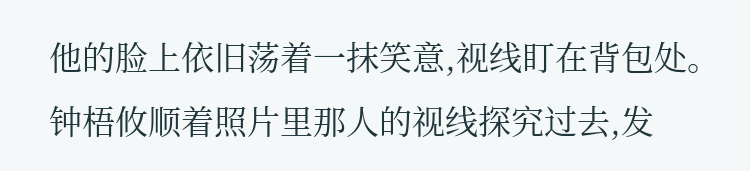他的脸上依旧荡着一抹笑意,视线盯在背包处。
钟梧攸顺着照片里那人的视线探究过去,发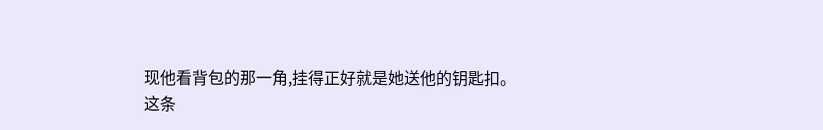现他看背包的那一角,挂得正好就是她送他的钥匙扣。
这条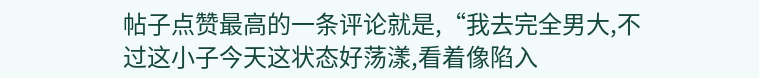帖子点赞最高的一条评论就是,“我去完全男大,不过这小子今天这状态好荡漾,看着像陷入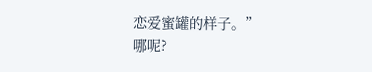恋爱蜜罐的样子。”
哪呢?